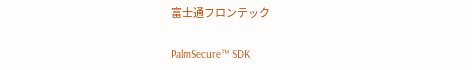富士通フロンテック

PalmSecure™ SDK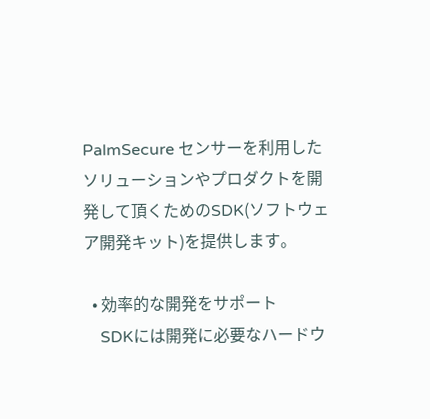PalmSecure センサーを利用したソリューションやプロダクトを開発して頂くためのSDK(ソフトウェア開発キット)を提供します。

  • 効率的な開発をサポート
    SDKには開発に必要なハードウ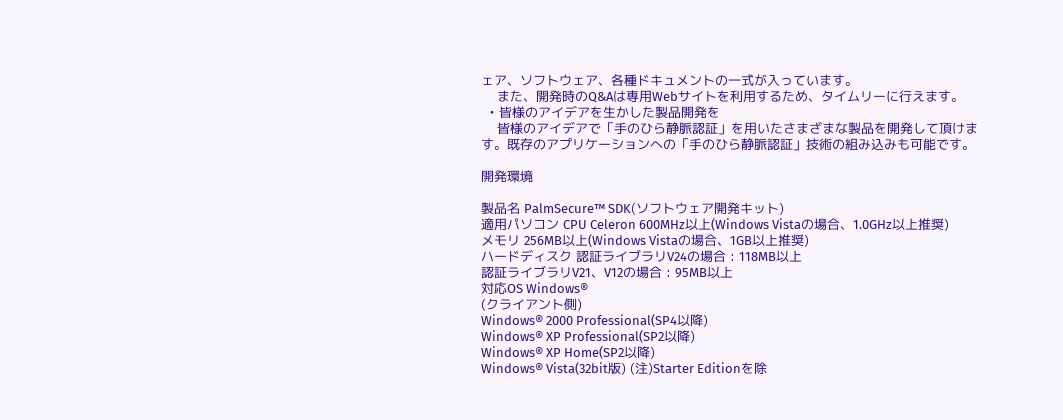ェア、ソフトウェア、各種ドキュメントの一式が入っています。
    また、開発時のQ&Aは専用Webサイトを利用するため、タイムリーに行えます。
  • 皆様のアイデアを生かした製品開発を
    皆様のアイデアで「手のひら静脈認証」を用いたさまざまな製品を開発して頂けます。既存のアプリケーションへの「手のひら静脈認証」技術の組み込みも可能です。

開発環境

製品名 PalmSecure™ SDK(ソフトウェア開発キット)
適用パソコン CPU Celeron 600MHz以上(Windows Vistaの場合、1.0GHz以上推奨)
メモリ 256MB以上(Windows Vistaの場合、1GB以上推奨)
ハードディスク 認証ライブラリV24の場合 : 118MB以上
認証ライブラリV21、V12の場合 : 95MB以上
対応OS Windows®
(クライアント側)
Windows® 2000 Professional(SP4以降)
Windows® XP Professional(SP2以降)
Windows® XP Home(SP2以降)
Windows® Vista(32bit版) (注)Starter Editionを除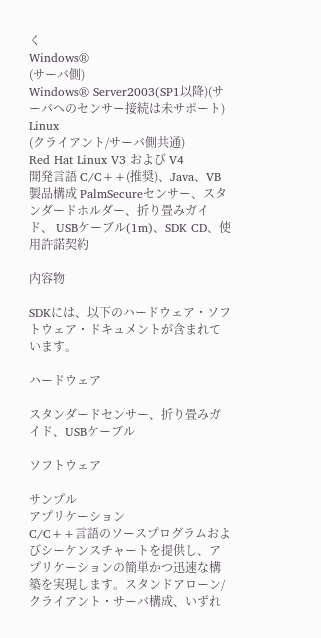く
Windows®
(サーバ側)
Windows® Server2003(SP1以降)(サーバへのセンサー接続は未サポート)
Linux
(クライアント/サーバ側共通)
Red Hat Linux V3 および V4
開発言語 C/C++(推奨)、Java、VB
製品構成 PalmSecureセンサー、スタンダードホルダー、折り畳みガイド、 USBケーブル(1m)、SDK CD、使用許諾契約

内容物

SDKには、以下のハードウェア・ソフトウェア・ドキュメントが含まれています。

ハードウェア

スタンダードセンサー、折り畳みガイド、USBケーブル

ソフトウェア

サンプル
アプリケーション
C/C++言語のソースプログラムおよびシーケンスチャートを提供し、アプリケーションの簡単かつ迅速な構築を実現します。スタンドアローン/クライアント・サーバ構成、いずれ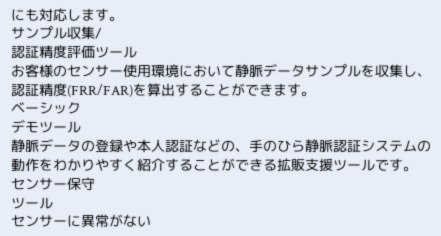にも対応します。
サンプル収集/
認証精度評価ツール
お客様のセンサー使用環境において静脈データサンプルを収集し、認証精度(FRR/FAR)を算出することができます。
ベーシック
デモツール
静脈データの登録や本人認証などの、手のひら静脈認証システムの動作をわかりやすく紹介することができる拡販支援ツールです。
センサー保守
ツール
センサーに異常がない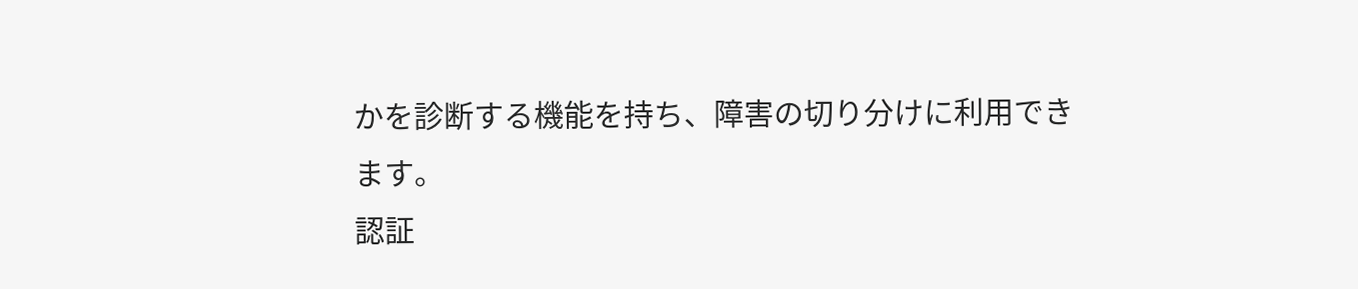かを診断する機能を持ち、障害の切り分けに利用できます。
認証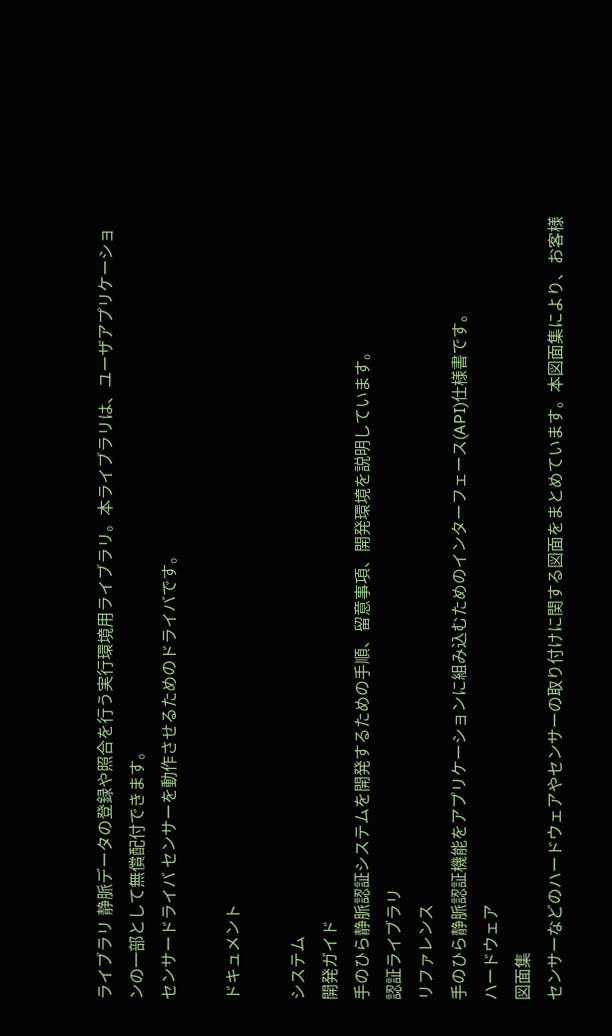ライブラリ 静脈データの登録や照合を行う実行環境用ライブラリ。本ライブラリは、ユーザアプリケーションの一部として無償配付できます。
センサードライバ センサーを動作させるためのドライバです。

ドキュメント

システム
開発ガイド
手のひら静脈認証システムを開発するための手順、留意事項、開発環境を説明しています。
認証ライブラリ
リファレンス
手のひら静脈認証機能をアプリケーションに組み込むためのインターフェース(API)仕様書です。
ハードウェア
図面集
センサーなどのハードウェアやセンサーの取り付けに関する図面をまとめています。本図面集により、お客様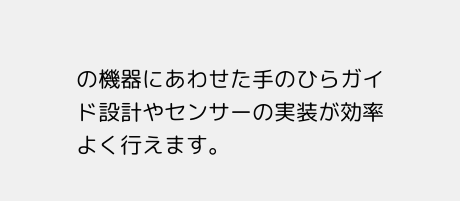の機器にあわせた手のひらガイド設計やセンサーの実装が効率よく行えます。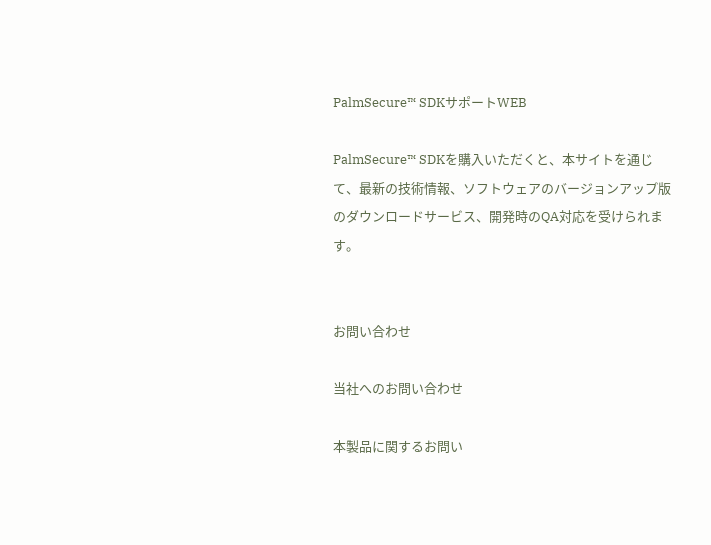PalmSecure™ SDKサポートWEB

PalmSecure™ SDKを購入いただくと、本サイトを通じて、最新の技術情報、ソフトウェアのバージョンアップ版のダウンロードサービス、開発時のQA対応を受けられます。


お問い合わせ

当社へのお問い合わせ

本製品に関するお問い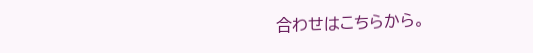合わせはこちらから。